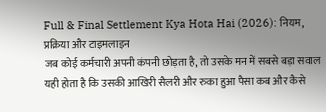Full & Final Settlement Kya Hota Hai (2026): नियम, प्रक्रिया और टाइमलाइन
जब कोई कर्मचारी अपनी कंपनी छोड़ता है, तो उसके मन में सबसे बड़ा सवाल यही होता है कि उसकी आखिरी सैलरी और रुका हुआ पैसा कब और कैसे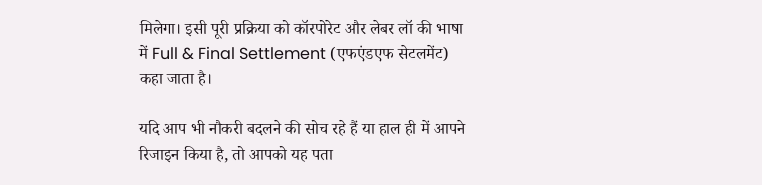मिलेगा। इसी पूरी प्रक्रिया को कॉरपोरेट और लेबर लॉ की भाषा में Full & Final Settlement (एफएंडएफ सेटलमेंट) कहा जाता है।

यदि आप भी नौकरी बदलने की सोच रहे हैं या हाल ही में आपने रिजाइन किया है, तो आपको यह पता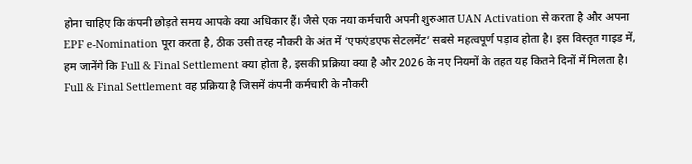होना चाहिए कि कंपनी छोड़ते समय आपके क्या अधिकार हैं। जैसे एक नया कर्मचारी अपनी शुरुआत UAN Activation से करता है और अपना EPF e-Nomination पूरा करता है, ठीक उसी तरह नौकरी के अंत में ‘एफएंडएफ सेटलमेंट’ सबसे महत्वपूर्ण पड़ाव होता है। इस विस्तृत गाइड में, हम जानेंगे कि Full & Final Settlement क्या होता है, इसकी प्रक्रिया क्या है और 2026 के नए नियमों के तहत यह कितने दिनों में मिलता है।
Full & Final Settlement वह प्रक्रिया है जिसमें कंपनी कर्मचारी के नौकरी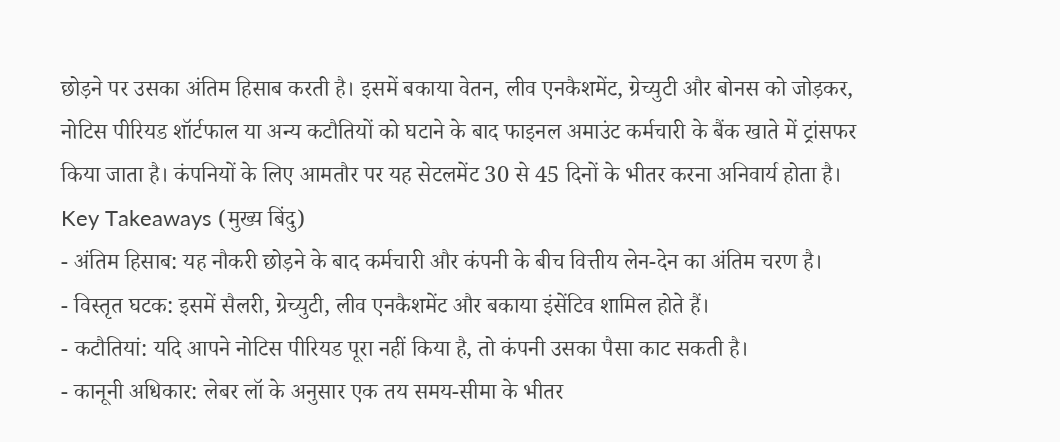छोड़ने पर उसका अंतिम हिसाब करती है। इसमें बकाया वेतन, लीव एनकैशमेंट, ग्रेच्युटी और बोनस को जोड़कर, नोटिस पीरियड शॉर्टफाल या अन्य कटौतियों को घटाने के बाद फाइनल अमाउंट कर्मचारी के बैंक खाते में ट्रांसफर किया जाता है। कंपनियों के लिए आमतौर पर यह सेटलमेंट 30 से 45 दिनों के भीतर करना अनिवार्य होता है।
Key Takeaways (मुख्य बिंदु)
- अंतिम हिसाब: यह नौकरी छोड़ने के बाद कर्मचारी और कंपनी के बीच वित्तीय लेन-देन का अंतिम चरण है।
- विस्तृत घटक: इसमें सैलरी, ग्रेच्युटी, लीव एनकैशमेंट और बकाया इंसेंटिव शामिल होते हैं।
- कटौतियां: यदि आपने नोटिस पीरियड पूरा नहीं किया है, तो कंपनी उसका पैसा काट सकती है।
- कानूनी अधिकार: लेबर लॉ के अनुसार एक तय समय-सीमा के भीतर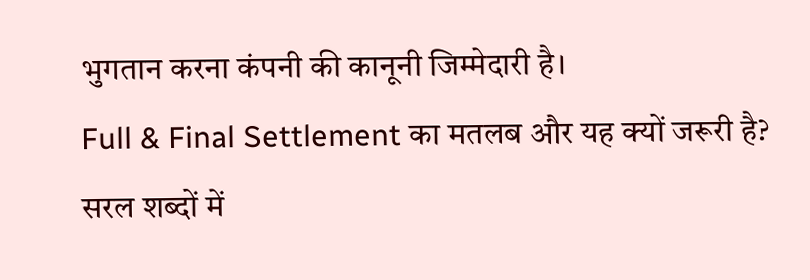भुगतान करना कंपनी की कानूनी जिम्मेदारी है।
Full & Final Settlement का मतलब और यह क्यों जरूरी है?
सरल शब्दों में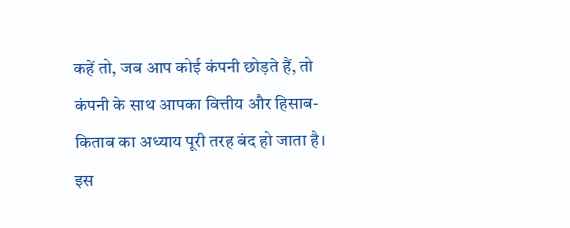कहें तो, जब आप कोई कंपनी छोड़ते हैं, तो कंपनी के साथ आपका वित्तीय और हिसाब-किताब का अध्याय पूरी तरह बंद हो जाता है। इस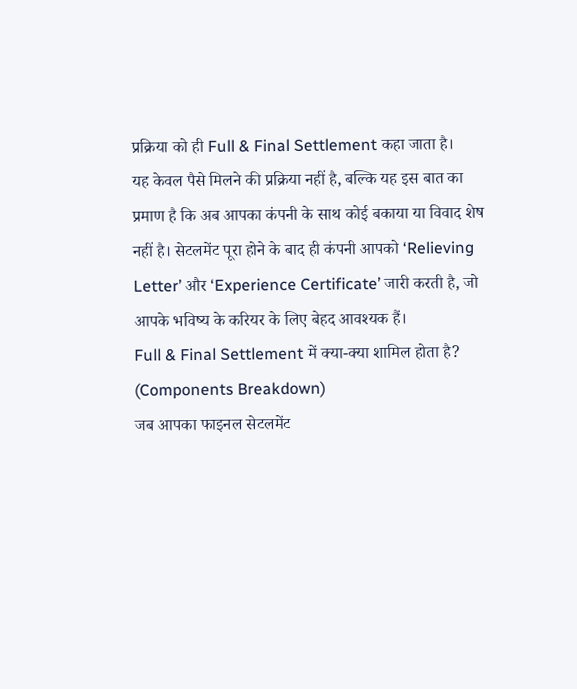प्रक्रिया को ही Full & Final Settlement कहा जाता है।
यह केवल पैसे मिलने की प्रक्रिया नहीं है, बल्कि यह इस बात का प्रमाण है कि अब आपका कंपनी के साथ कोई बकाया या विवाद शेष नहीं है। सेटलमेंट पूरा होने के बाद ही कंपनी आपको ‘Relieving Letter’ और ‘Experience Certificate’ जारी करती है, जो आपके भविष्य के करियर के लिए बेहद आवश्यक हैं।
Full & Final Settlement में क्या-क्या शामिल होता है? (Components Breakdown)
जब आपका फाइनल सेटलमेंट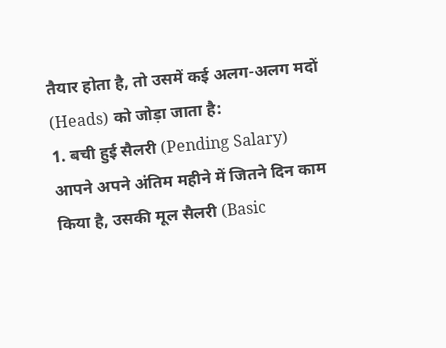तैयार होता है, तो उसमें कई अलग-अलग मदों (Heads) को जोड़ा जाता है:
1. बची हुई सैलरी (Pending Salary)
आपने अपने अंतिम महीने में जितने दिन काम किया है, उसकी मूल सैलरी (Basic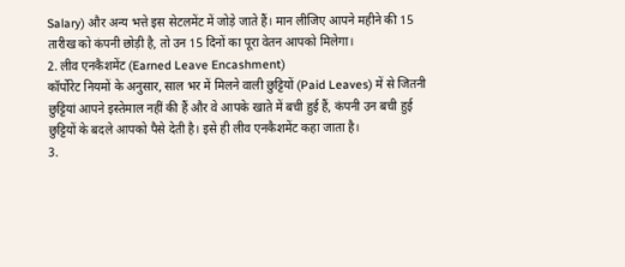Salary) और अन्य भत्ते इस सेटलमेंट में जोड़े जाते हैं। मान लीजिए आपने महीने की 15 तारीख को कंपनी छोड़ी है, तो उन 15 दिनों का पूरा वेतन आपको मिलेगा।
2. लीव एनकैशमेंट (Earned Leave Encashment)
कॉर्पोरेट नियमों के अनुसार, साल भर में मिलने वाली छुट्टियों (Paid Leaves) में से जितनी छुट्टियां आपने इस्तेमाल नहीं की हैं और वे आपके खाते में बची हुई हैं, कंपनी उन बची हुई छुट्टियों के बदले आपको पैसे देती है। इसे ही लीव एनकैशमेंट कहा जाता है।
3.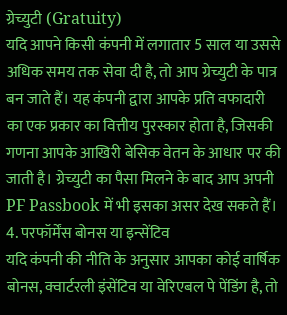ग्रेच्युटी (Gratuity)
यदि आपने किसी कंपनी में लगातार 5 साल या उससे अधिक समय तक सेवा दी है, तो आप ग्रेच्युटी के पात्र बन जाते हैं। यह कंपनी द्वारा आपके प्रति वफादारी का एक प्रकार का वित्तीय पुरस्कार होता है, जिसकी गणना आपके आखिरी बेसिक वेतन के आधार पर की जाती है। ग्रेच्युटी का पैसा मिलने के बाद आप अपनी PF Passbook में भी इसका असर देख सकते हैं।
4. परफॉर्मेंस बोनस या इन्सेंटिव
यदि कंपनी की नीति के अनुसार आपका कोई वार्षिक बोनस, क्वार्टरली इंसेंटिव या वेरिएबल पे पेंडिंग है, तो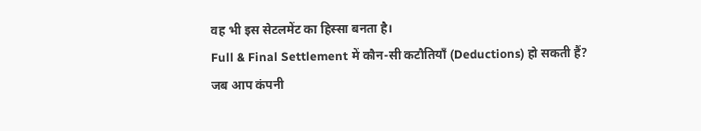वह भी इस सेटलमेंट का हिस्सा बनता है।
Full & Final Settlement में कौन-सी कटौतियाँ (Deductions) हो सकती हैं?
जब आप कंपनी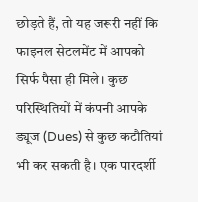छोड़ते हैं, तो यह जरूरी नहीं कि फाइनल सेटलमेंट में आपको सिर्फ पैसा ही मिले। कुछ परिस्थितियों में कंपनी आपके ड्यूज (Dues) से कुछ कटौतियां भी कर सकती है। एक पारदर्शी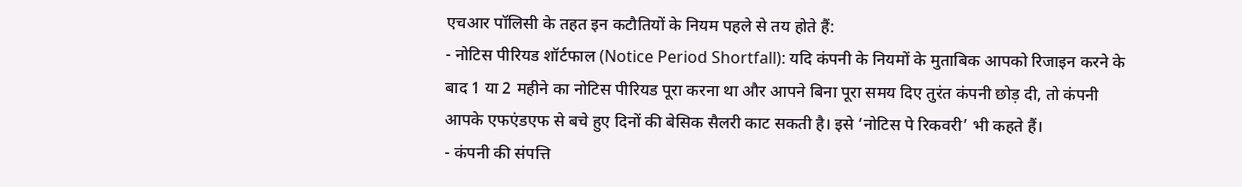एचआर पॉलिसी के तहत इन कटौतियों के नियम पहले से तय होते हैं:
- नोटिस पीरियड शॉर्टफाल (Notice Period Shortfall): यदि कंपनी के नियमों के मुताबिक आपको रिजाइन करने के बाद 1 या 2 महीने का नोटिस पीरियड पूरा करना था और आपने बिना पूरा समय दिए तुरंत कंपनी छोड़ दी, तो कंपनी आपके एफएंडएफ से बचे हुए दिनों की बेसिक सैलरी काट सकती है। इसे ‘नोटिस पे रिकवरी’ भी कहते हैं।
- कंपनी की संपत्ति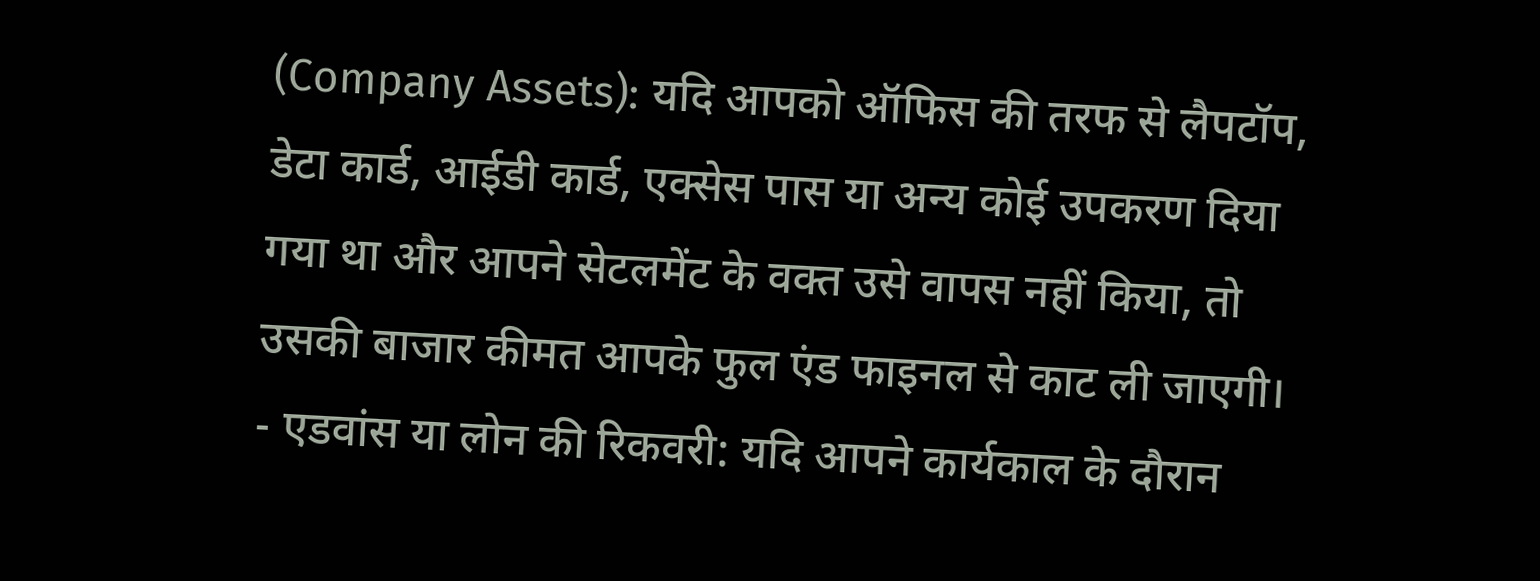(Company Assets): यदि आपको ऑफिस की तरफ से लैपटॉप, डेटा कार्ड, आईडी कार्ड, एक्सेस पास या अन्य कोई उपकरण दिया गया था और आपने सेटलमेंट के वक्त उसे वापस नहीं किया, तो उसकी बाजार कीमत आपके फुल एंड फाइनल से काट ली जाएगी।
- एडवांस या लोन की रिकवरी: यदि आपने कार्यकाल के दौरान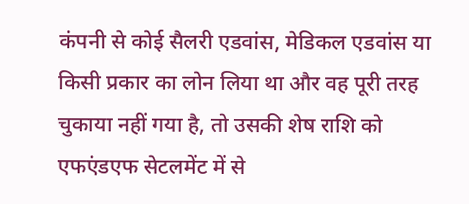कंपनी से कोई सैलरी एडवांस, मेडिकल एडवांस या किसी प्रकार का लोन लिया था और वह पूरी तरह चुकाया नहीं गया है, तो उसकी शेष राशि को एफएंडएफ सेटलमेंट में से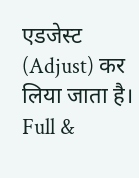एडजेस्ट (Adjust) कर लिया जाता है।
Full &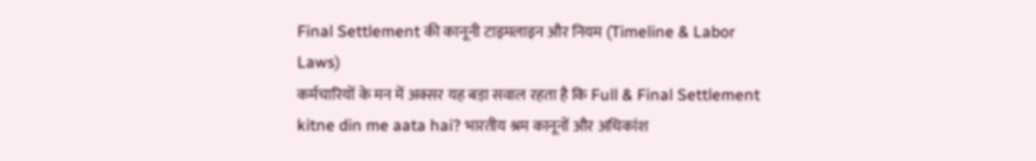Final Settlement की कानूनी टाइमलाइन और नियम (Timeline & Labor Laws)
कर्मचारियों के मन में अक्सर यह बड़ा सवाल रहता है कि Full & Final Settlement kitne din me aata hai? भारतीय श्रम कानूनों और अधिकांश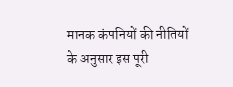मानक कंपनियों की नीतियों के अनुसार इस पूरी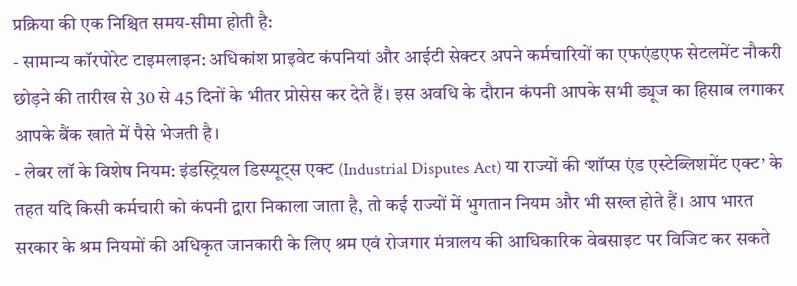प्रक्रिया की एक निश्चित समय-सीमा होती है:
- सामान्य कॉरपोरेट टाइमलाइन: अधिकांश प्राइवेट कंपनियां और आईटी सेक्टर अपने कर्मचारियों का एफएंडएफ सेटलमेंट नौकरी छोड़ने की तारीख से 30 से 45 दिनों के भीतर प्रोसेस कर देते हैं। इस अवधि के दौरान कंपनी आपके सभी ड्यूज का हिसाब लगाकर आपके बैंक खाते में पैसे भेजती है।
- लेबर लॉ के विशेष नियम: इंडस्ट्रियल डिस्प्यूट्स एक्ट (Industrial Disputes Act) या राज्यों की ‘शॉप्स एंड एस्टेब्लिशमेंट एक्ट’ के तहत यदि किसी कर्मचारी को कंपनी द्वारा निकाला जाता है, तो कई राज्यों में भुगतान नियम और भी सख्त होते हैं। आप भारत सरकार के श्रम नियमों की अधिकृत जानकारी के लिए श्रम एवं रोजगार मंत्रालय की आधिकारिक वेबसाइट पर विजिट कर सकते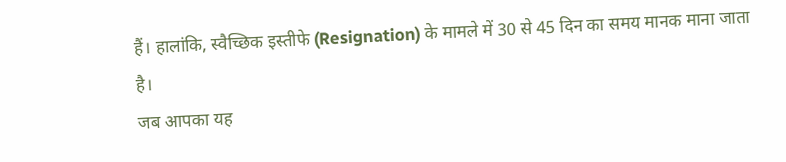हैं। हालांकि, स्वैच्छिक इस्तीफे (Resignation) के मामले में 30 से 45 दिन का समय मानक माना जाता है।
जब आपका यह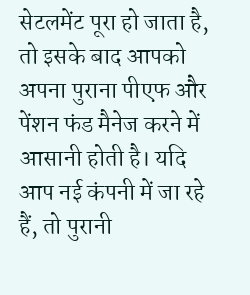सेटलमेंट पूरा हो जाता है, तो इसके बाद आपको अपना पुराना पीएफ और पेंशन फंड मैनेज करने में आसानी होती है। यदि आप नई कंपनी में जा रहे हैं, तो पुरानी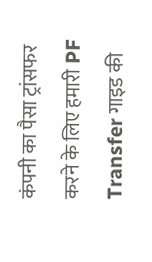कंपनी का पैसा ट्रांसफर करने के लिए हमारी PF Transfer गाइड की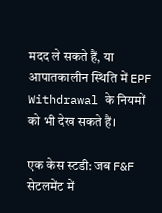मदद ले सकते हैं, या आपातकालीन स्थिति में EPF Withdrawal के नियमों को भी देख सकते हैं।

एक केस स्टडी: जब F&F सेटलमेंट में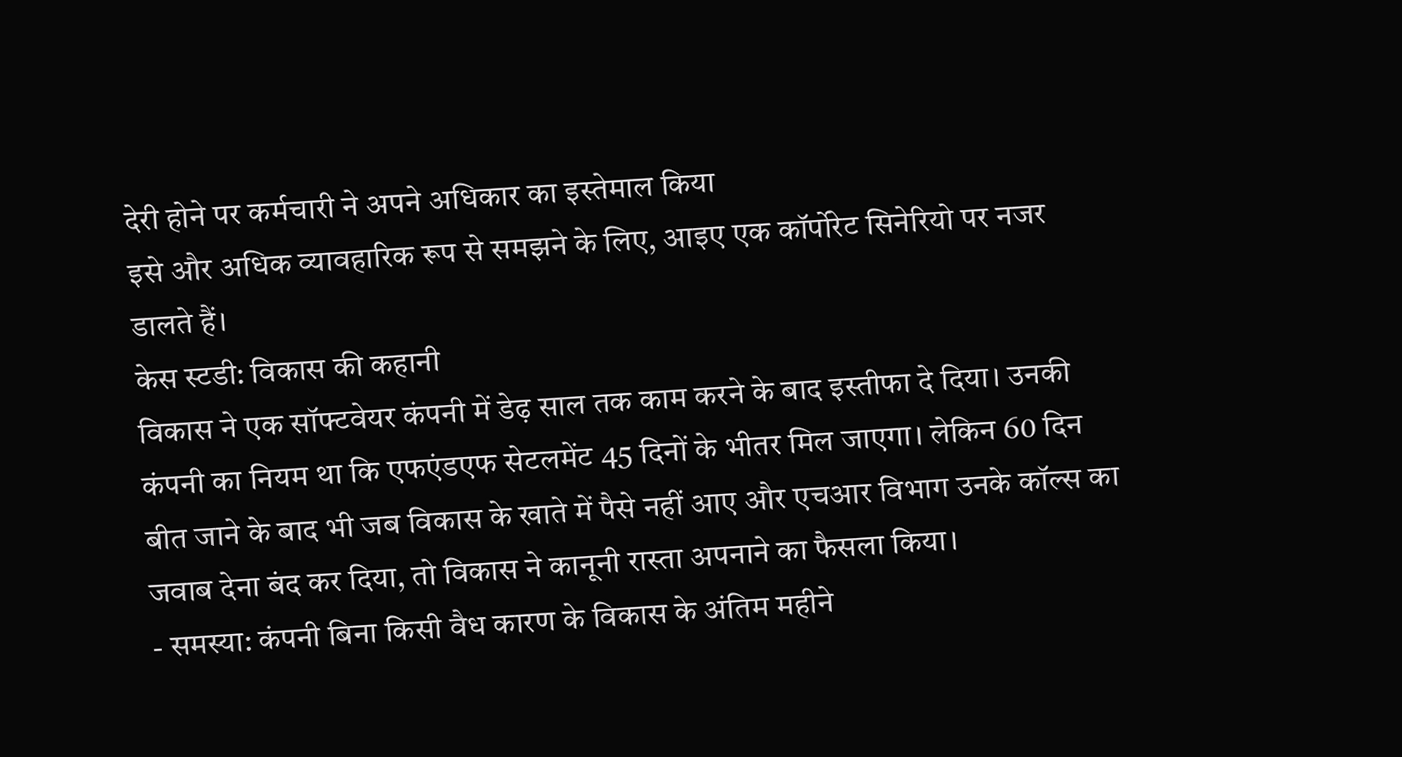देरी होने पर कर्मचारी ने अपने अधिकार का इस्तेमाल किया
इसे और अधिक व्यावहारिक रूप से समझने के लिए, आइए एक कॉर्पोरेट सिनेरियो पर नजर डालते हैं।
केस स्टडी: विकास की कहानी
विकास ने एक सॉफ्टवेयर कंपनी में डेढ़ साल तक काम करने के बाद इस्तीफा दे दिया। उनकी कंपनी का नियम था कि एफएंडएफ सेटलमेंट 45 दिनों के भीतर मिल जाएगा। लेकिन 60 दिन बीत जाने के बाद भी जब विकास के खाते में पैसे नहीं आए और एचआर विभाग उनके कॉल्स का जवाब देना बंद कर दिया, तो विकास ने कानूनी रास्ता अपनाने का फैसला किया।
- समस्या: कंपनी बिना किसी वैध कारण के विकास के अंतिम महीने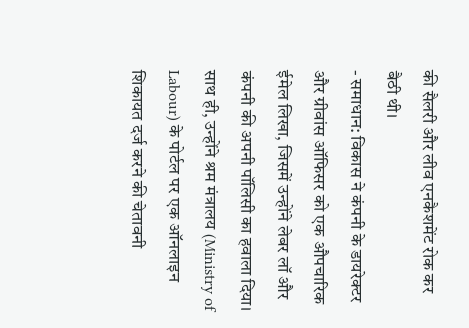की सैलरी और लीव एनकैशमेंट रोक कर बैठी थी।
- समाधान: विकास ने कंपनी के डायरेक्टर और ग्रीवांस ऑफिसर को एक औपचारिक ईमेल लिखा, जिसमें उन्होंने लेबर लॉ और कंपनी की अपनी पॉलिसी का हवाला दिया। साथ ही, उन्होंने श्रम मंत्रालय (Ministry of Labour) के पोर्टल पर एक ऑनलाइन शिकायत दर्ज करने की चेतावनी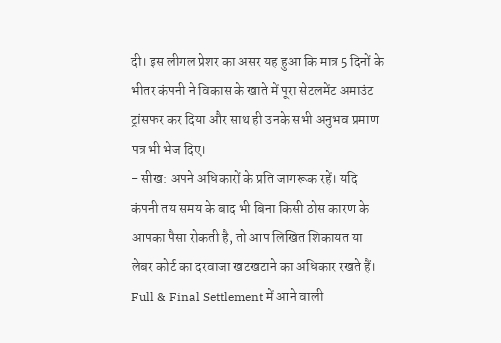दी। इस लीगल प्रेशर का असर यह हुआ कि मात्र 5 दिनों के भीतर कंपनी ने विकास के खाते में पूरा सेटलमेंट अमाउंट ट्रांसफर कर दिया और साथ ही उनके सभी अनुभव प्रमाण पत्र भी भेज दिए।
- सीख: अपने अधिकारों के प्रति जागरूक रहें। यदि कंपनी तय समय के बाद भी बिना किसी ठोस कारण के आपका पैसा रोकती है, तो आप लिखित शिकायत या लेबर कोर्ट का दरवाजा खटखटाने का अधिकार रखते हैं।
Full & Final Settlement में आने वाली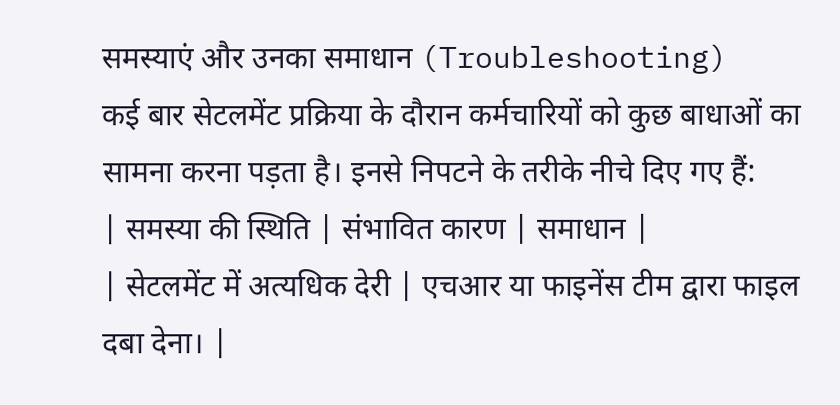समस्याएं और उनका समाधान (Troubleshooting)
कई बार सेटलमेंट प्रक्रिया के दौरान कर्मचारियों को कुछ बाधाओं का सामना करना पड़ता है। इनसे निपटने के तरीके नीचे दिए गए हैं:
| समस्या की स्थिति | संभावित कारण | समाधान |
| सेटलमेंट में अत्यधिक देरी | एचआर या फाइनेंस टीम द्वारा फाइल दबा देना। |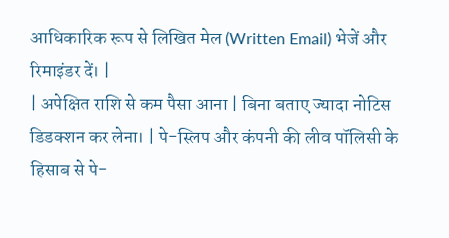आधिकारिक रूप से लिखित मेल (Written Email) भेजें और रिमाइंडर दें। |
| अपेक्षित राशि से कम पैसा आना | बिना बताए ज्यादा नोटिस डिडक्शन कर लेना। | पे-स्लिप और कंपनी की लीव पॉलिसी के हिसाब से पे-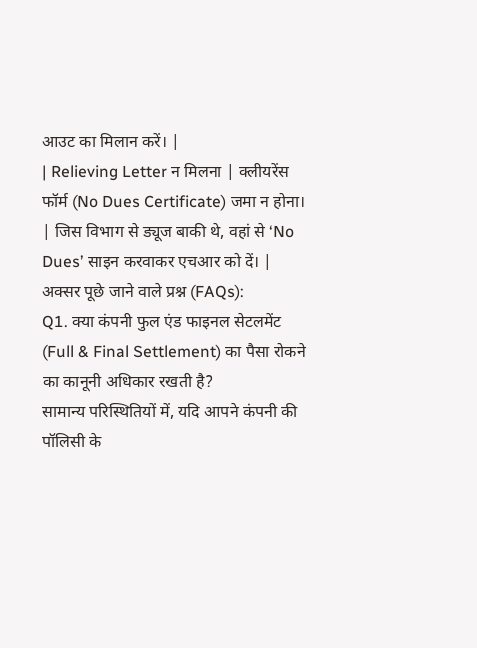आउट का मिलान करें। |
| Relieving Letter न मिलना | क्लीयरेंस फॉर्म (No Dues Certificate) जमा न होना। | जिस विभाग से ड्यूज बाकी थे, वहां से ‘No Dues’ साइन करवाकर एचआर को दें। |
अक्सर पूछे जाने वाले प्रश्न (FAQs):
Q1. क्या कंपनी फुल एंड फाइनल सेटलमेंट (Full & Final Settlement) का पैसा रोकने का कानूनी अधिकार रखती है?
सामान्य परिस्थितियों में, यदि आपने कंपनी की पॉलिसी के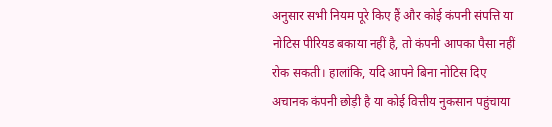अनुसार सभी नियम पूरे किए हैं और कोई कंपनी संपत्ति या नोटिस पीरियड बकाया नहीं है, तो कंपनी आपका पैसा नहीं रोक सकती। हालांकि, यदि आपने बिना नोटिस दिए अचानक कंपनी छोड़ी है या कोई वित्तीय नुकसान पहुंचाया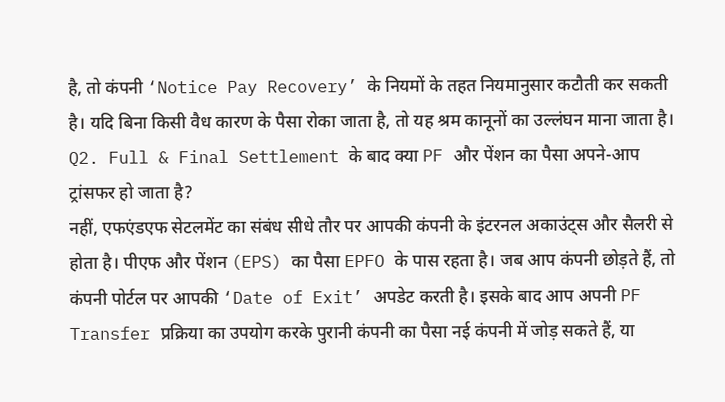है, तो कंपनी ‘Notice Pay Recovery’ के नियमों के तहत नियमानुसार कटौती कर सकती है। यदि बिना किसी वैध कारण के पैसा रोका जाता है, तो यह श्रम कानूनों का उल्लंघन माना जाता है।
Q2. Full & Final Settlement के बाद क्या PF और पेंशन का पैसा अपने-आप ट्रांसफर हो जाता है?
नहीं, एफएंडएफ सेटलमेंट का संबंध सीधे तौर पर आपकी कंपनी के इंटरनल अकाउंट्स और सैलरी से होता है। पीएफ और पेंशन (EPS) का पैसा EPFO के पास रहता है। जब आप कंपनी छोड़ते हैं, तो कंपनी पोर्टल पर आपकी ‘Date of Exit’ अपडेट करती है। इसके बाद आप अपनी PF Transfer प्रक्रिया का उपयोग करके पुरानी कंपनी का पैसा नई कंपनी में जोड़ सकते हैं, या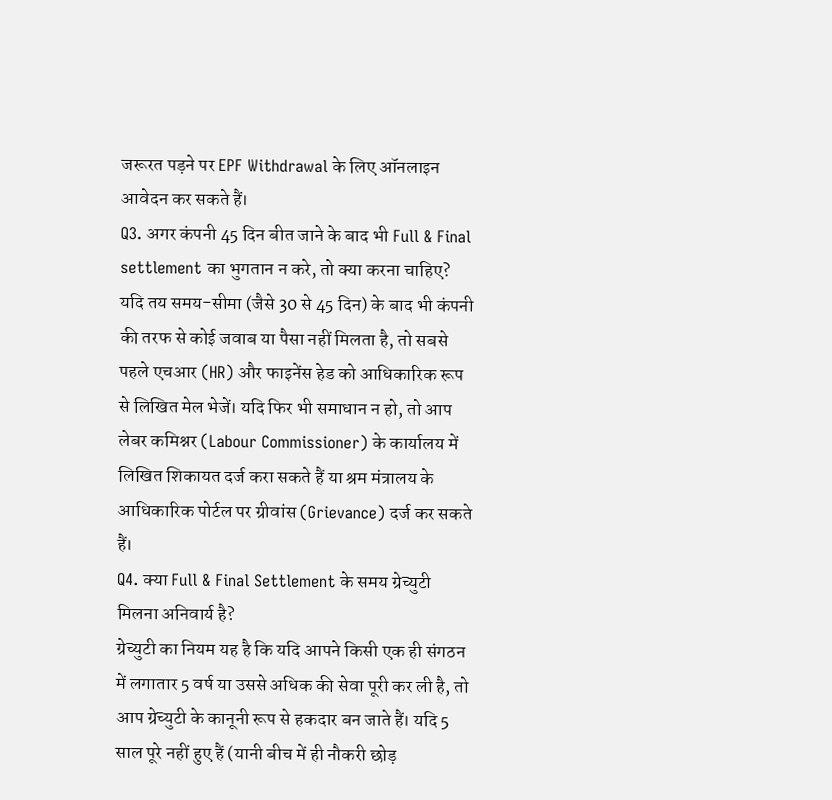जरूरत पड़ने पर EPF Withdrawal के लिए ऑनलाइन आवेदन कर सकते हैं।
Q3. अगर कंपनी 45 दिन बीत जाने के बाद भी Full & Final settlement का भुगतान न करे, तो क्या करना चाहिए?
यदि तय समय-सीमा (जैसे 30 से 45 दिन) के बाद भी कंपनी की तरफ से कोई जवाब या पैसा नहीं मिलता है, तो सबसे पहले एचआर (HR) और फाइनेंस हेड को आधिकारिक रूप से लिखित मेल भेजें। यदि फिर भी समाधान न हो, तो आप लेबर कमिश्नर (Labour Commissioner) के कार्यालय में लिखित शिकायत दर्ज करा सकते हैं या श्रम मंत्रालय के आधिकारिक पोर्टल पर ग्रीवांस (Grievance) दर्ज कर सकते हैं।
Q4. क्या Full & Final Settlement के समय ग्रेच्युटी मिलना अनिवार्य है?
ग्रेच्युटी का नियम यह है कि यदि आपने किसी एक ही संगठन में लगातार 5 वर्ष या उससे अधिक की सेवा पूरी कर ली है, तो आप ग्रेच्युटी के कानूनी रूप से हकदार बन जाते हैं। यदि 5 साल पूरे नहीं हुए हैं (यानी बीच में ही नौकरी छोड़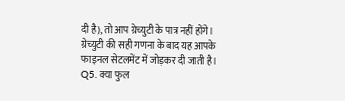दी है), तो आप ग्रेच्युटी के पात्र नहीं होंगे। ग्रेच्युटी की सही गणना के बाद यह आपके फाइनल सेटलमेंट में जोड़कर दी जाती है।
Q5. क्या फुल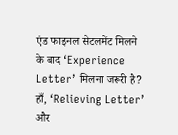एंड फाइनल सेटलमेंट मिलने के बाद ‘Experience Letter’ मिलना जरूरी है?
हाँ, ‘Relieving Letter’ और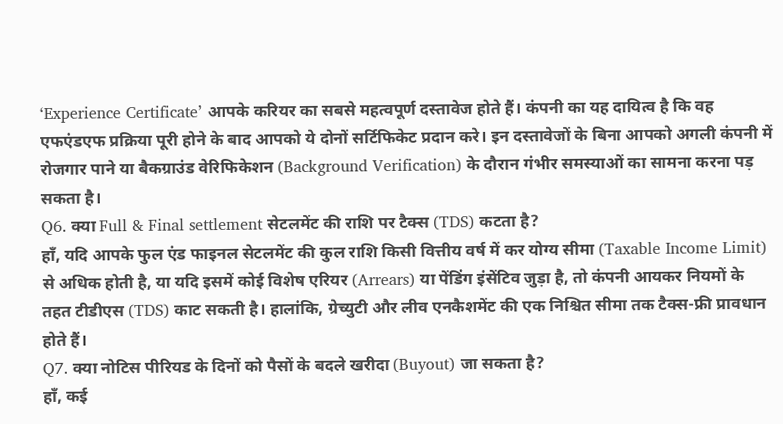‘Experience Certificate’ आपके करियर का सबसे महत्वपूर्ण दस्तावेज होते हैं। कंपनी का यह दायित्व है कि वह एफएंडएफ प्रक्रिया पूरी होने के बाद आपको ये दोनों सर्टिफिकेट प्रदान करे। इन दस्तावेजों के बिना आपको अगली कंपनी में रोजगार पाने या बैकग्राउंड वेरिफिकेशन (Background Verification) के दौरान गंभीर समस्याओं का सामना करना पड़ सकता है।
Q6. क्या Full & Final settlement सेटलमेंट की राशि पर टैक्स (TDS) कटता है?
हाँ, यदि आपके फुल एंड फाइनल सेटलमेंट की कुल राशि किसी वित्तीय वर्ष में कर योग्य सीमा (Taxable Income Limit) से अधिक होती है, या यदि इसमें कोई विशेष एरियर (Arrears) या पेंडिंग इंसेंटिव जुड़ा है, तो कंपनी आयकर नियमों के तहत टीडीएस (TDS) काट सकती है। हालांकि, ग्रेच्युटी और लीव एनकैशमेंट की एक निश्चित सीमा तक टैक्स-फ्री प्रावधान होते हैं।
Q7. क्या नोटिस पीरियड के दिनों को पैसों के बदले खरीदा (Buyout) जा सकता है?
हाँ, कई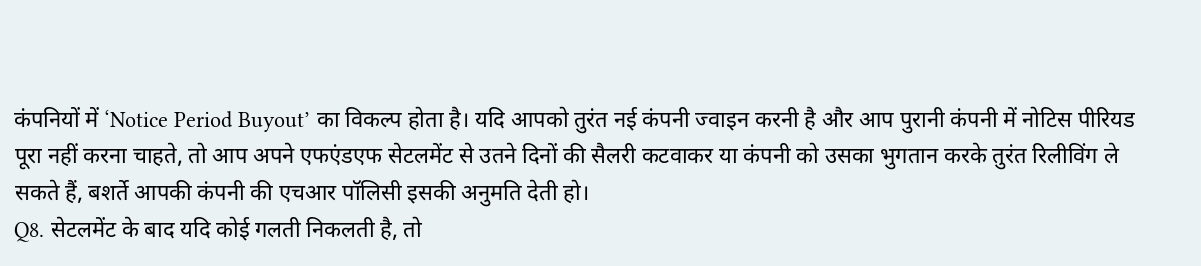कंपनियों में ‘Notice Period Buyout’ का विकल्प होता है। यदि आपको तुरंत नई कंपनी ज्वाइन करनी है और आप पुरानी कंपनी में नोटिस पीरियड पूरा नहीं करना चाहते, तो आप अपने एफएंडएफ सेटलमेंट से उतने दिनों की सैलरी कटवाकर या कंपनी को उसका भुगतान करके तुरंत रिलीविंग ले सकते हैं, बशर्ते आपकी कंपनी की एचआर पॉलिसी इसकी अनुमति देती हो।
Q8. सेटलमेंट के बाद यदि कोई गलती निकलती है, तो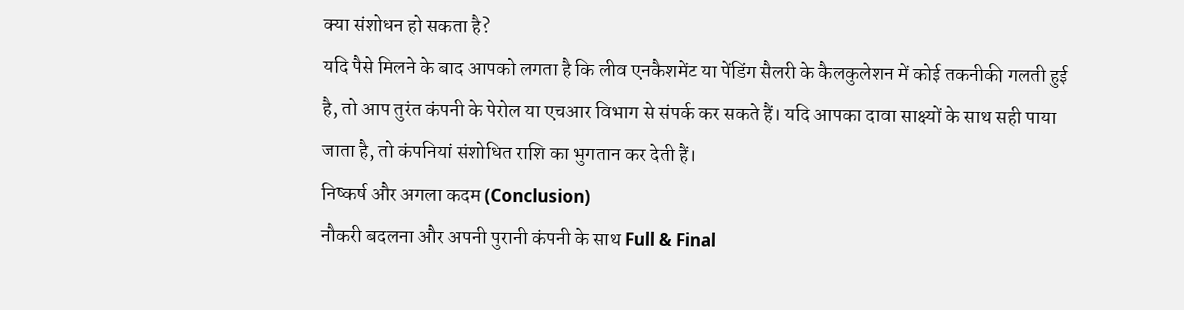क्या संशोधन हो सकता है?
यदि पैसे मिलने के बाद आपको लगता है कि लीव एनकैशमेंट या पेंडिंग सैलरी के कैलकुलेशन में कोई तकनीकी गलती हुई है, तो आप तुरंत कंपनी के पेरोल या एचआर विभाग से संपर्क कर सकते हैं। यदि आपका दावा साक्ष्यों के साथ सही पाया जाता है, तो कंपनियां संशोधित राशि का भुगतान कर देती हैं।
निष्कर्ष और अगला कदम (Conclusion)
नौकरी बदलना और अपनी पुरानी कंपनी के साथ Full & Final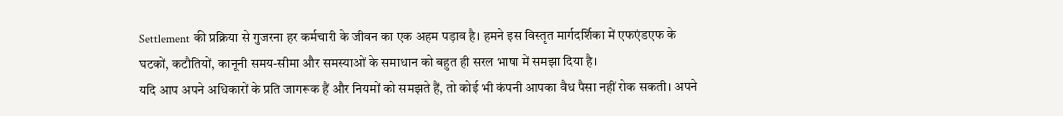Settlement की प्रक्रिया से गुजरना हर कर्मचारी के जीवन का एक अहम पड़ाव है। हमने इस विस्तृत मार्गदर्शिका में एफएंडएफ के घटकों, कटौतियों, कानूनी समय-सीमा और समस्याओं के समाधान को बहुत ही सरल भाषा में समझा दिया है।
यदि आप अपने अधिकारों के प्रति जागरूक हैं और नियमों को समझते हैं, तो कोई भी कंपनी आपका वैध पैसा नहीं रोक सकती। अपने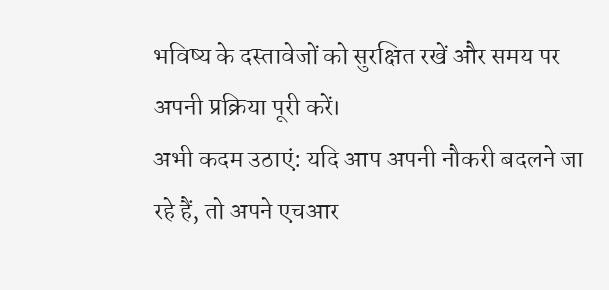भविष्य के दस्तावेजों को सुरक्षित रखें और समय पर अपनी प्रक्रिया पूरी करें।
अभी कदम उठाएं: यदि आप अपनी नौकरी बदलने जा रहे हैं, तो अपने एचआर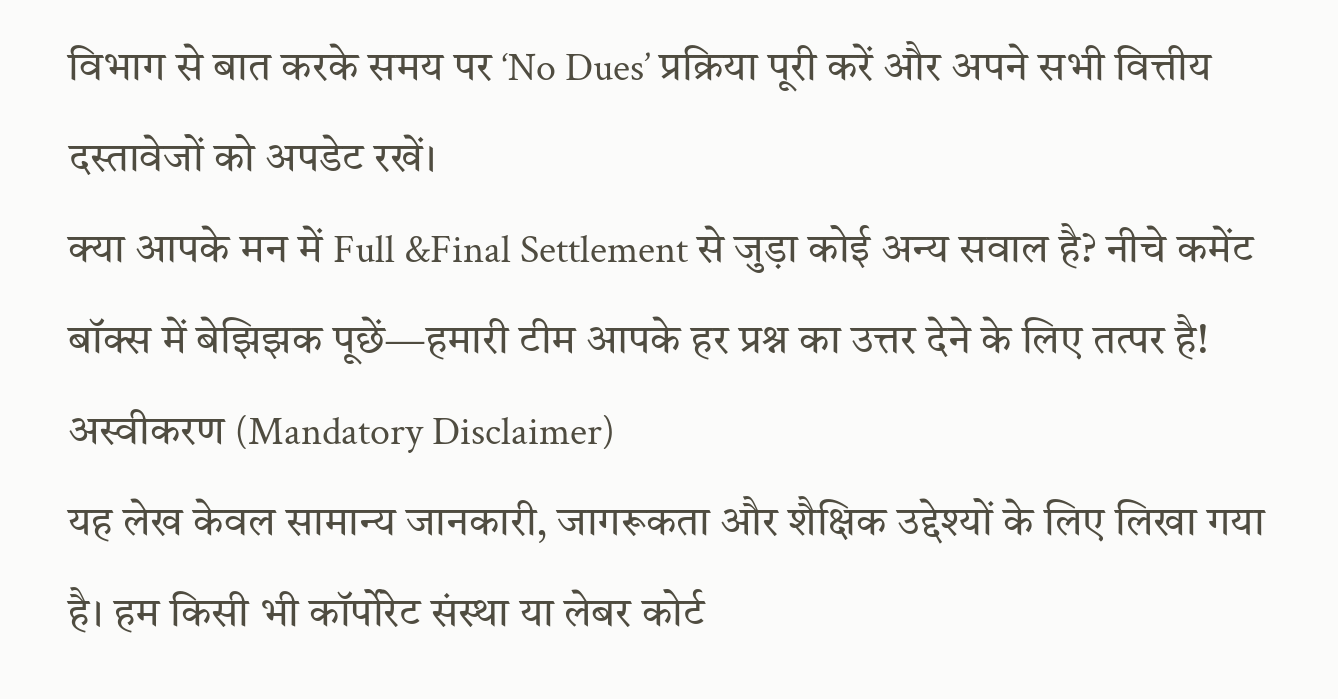विभाग से बात करके समय पर ‘No Dues’ प्रक्रिया पूरी करें और अपने सभी वित्तीय दस्तावेजों को अपडेट रखें।
क्या आपके मन में Full &Final Settlement से जुड़ा कोई अन्य सवाल है? नीचे कमेंट बॉक्स में बेझिझक पूछें—हमारी टीम आपके हर प्रश्न का उत्तर देने के लिए तत्पर है!
अस्वीकरण (Mandatory Disclaimer)
यह लेख केवल सामान्य जानकारी, जागरूकता और शैक्षिक उद्देश्यों के लिए लिखा गया है। हम किसी भी कॉर्पोरेट संस्था या लेबर कोर्ट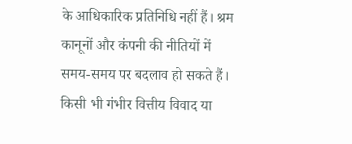के आधिकारिक प्रतिनिधि नहीं हैं। श्रम कानूनों और कंपनी की नीतियों में समय-समय पर बदलाव हो सकते हैं। किसी भी गंभीर वित्तीय विवाद या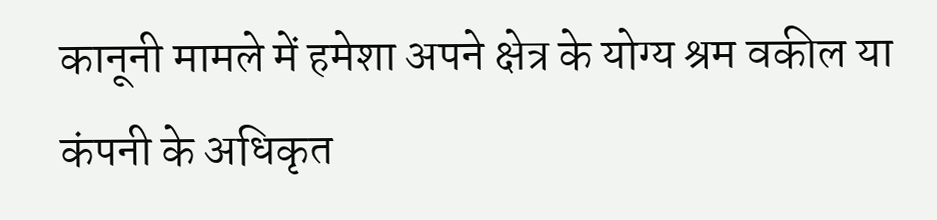कानूनी मामले में हमेशा अपने क्षेत्र के योग्य श्रम वकील या कंपनी के अधिकृत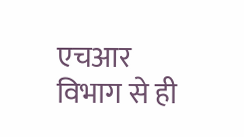एचआर विभाग से ही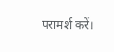परामर्श करें।